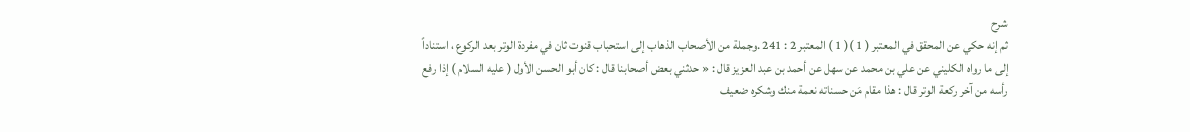شرح
ثم إنه حكي عن المحقق في المعتبر ( 1 )( 1 ) المعتبر 2 : 241 .وجملة من الأصحاب الذهاب إلى استحباب قنوت ثان في مفردة الوتر بعد الركوع ، استناداً إلى ما رواه الكليني عن علي بن محمد عن سهل عن أحمد بن عبد العزيز قال : « حدثني بعض أصحابنا قال : كان أبو الحسن الأول ( عليه السلام ) إذا رفع رأسه من آخر ركعة الوتر قال : هذا مقام مَن حسناته نعمة منك وشكره ضعيف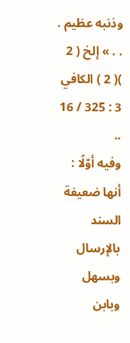وذنبه عظيم . . . » إلخ ( 2 )( 2 ) الكافي 3 : 325 / 16 ..
وفيه أوّلًا : أنها ضعيفة السند بالإرسال وبسهل وبابن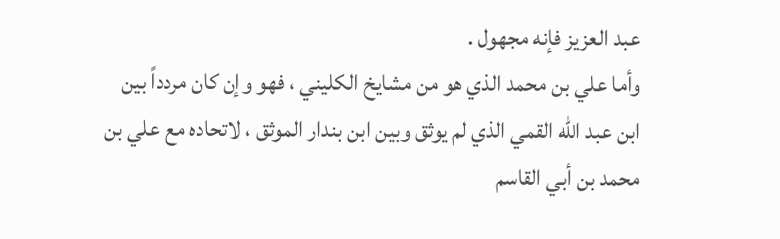عبد العزيز فإنه مجهول .
وأما علي بن محمد الذي هو من مشايخ الكليني ، فهو وإن كان مردداً بين ابن عبد الله القمي الذي لم يوثق وبين ابن بندار الموثق ، لاتحاده مع علي بن محمد بن أبي القاسم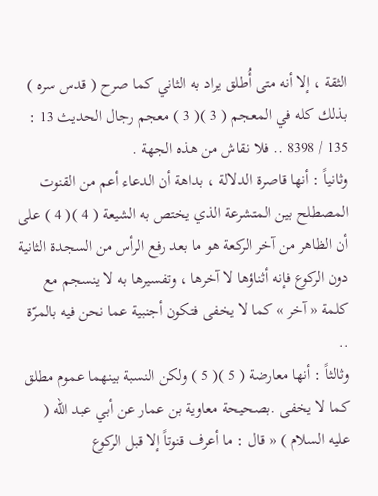الثقة ، إلا أنه متى أُطلق يراد به الثاني كما صرح ( قدس سره ) بذلك كله في المعجم ( 3 )( 3 ) معجم رجال الحديث 13 : 135 / 8398 .. فلا نقاش من هذه الجهة .
وثانياً : أنها قاصرة الدلالة ، بداهة أن الدعاء أعم من القنوت المصطلح بين المتشرعة الذي يختص به الشيعة ( 4 )( 4 ) على أن الظاهر من آخر الركعة هو ما بعد رفع الرأس من السجدة الثانية دون الركوع فإنه أثناؤها لا آخرها ، وتفسيرها به لا ينسجم مع كلمة « آخر » كما لا يخفى فتكون أجنبية عما نحن فيه بالمرّة ..
وثالثاً : أنها معارضة ( 5 )( 5 ) ولكن النسبة بينهما عموم مطلق كما لا يخفى .بصحيحة معاوية بن عمار عن أبي عبد الله ( عليه السلام ) « قال : ما أعرف قنوتاً إلا قبل الركوع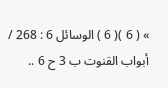» ( 6 )( 6 ) الوسائل 6 : 268 / أبواب القنوت ب 3 ح 6 ..